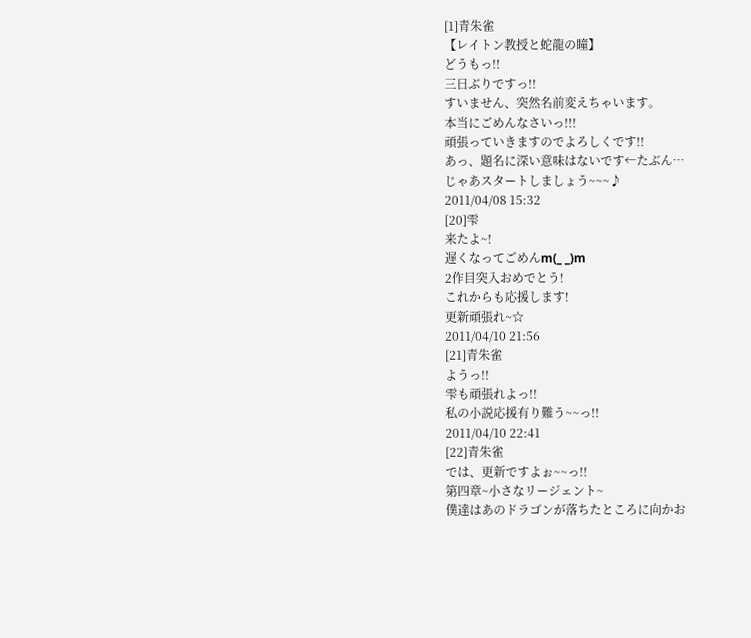[1]青朱雀
【レイトン教授と蛇龍の瞳】
どうもっ!!
三日ぶりですっ!!
すいません、突然名前変えちゃいます。
本当にごめんなさいっ!!!
頑張っていきますのでよろしくです!!
あっ、題名に深い意味はないです←たぶん…
じゃあスタートしましょう~~~♪
2011/04/08 15:32
[20]雫
来たよ~!
遅くなってごめんm(_ _)m
2作目突入おめでとう!
これからも応援します!
更新頑張れ~☆
2011/04/10 21:56
[21]青朱雀
ようっ!!
雫も頑張れよっ!!
私の小説応援有り難う~~っ!!
2011/04/10 22:41
[22]青朱雀
では、更新ですよぉ~~っ!!
第四章~小さなリージェント~
僕達はあのドラゴンが落ちたところに向かお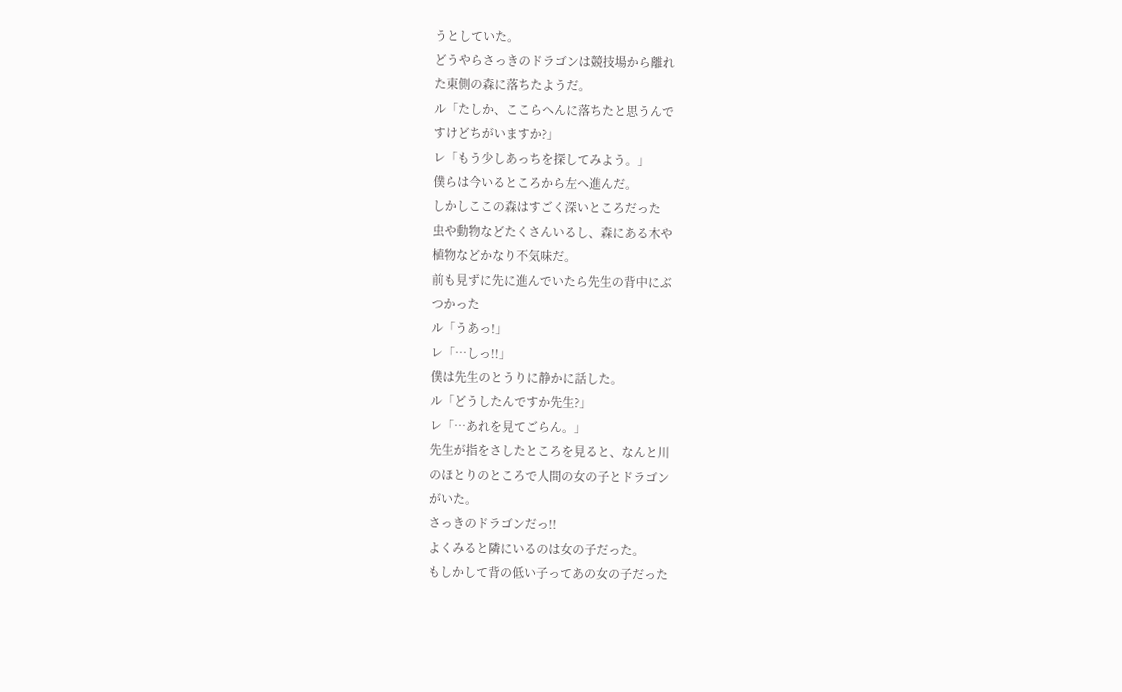うとしていた。
どうやらさっきのドラゴンは競技場から離れ
た東側の森に落ちたようだ。
ル「たしか、ここらへんに落ちたと思うんで
すけどちがいますか?」
レ「もう少しあっちを探してみよう。」
僕らは今いるところから左へ進んだ。
しかしここの森はすごく深いところだった
虫や動物などたくさんいるし、森にある木や
植物などかなり不気味だ。
前も見ずに先に進んでいたら先生の背中にぶ
つかった
ル「うあっ!」
レ「…しっ!!」
僕は先生のとうりに静かに話した。
ル「どうしたんですか先生?」
レ「…あれを見てごらん。」
先生が指をさしたところを見ると、なんと川
のほとりのところで人間の女の子とドラゴン
がいた。
さっきのドラゴンだっ!!
よくみると隣にいるのは女の子だった。
もしかして背の低い子ってあの女の子だった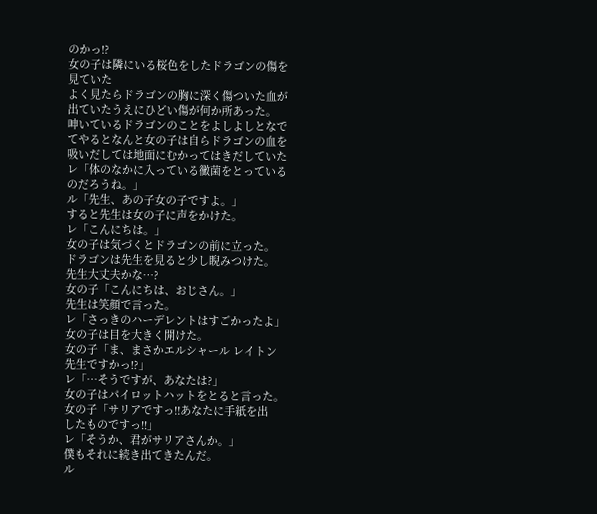のかっ!?
女の子は隣にいる桜色をしたドラゴンの傷を
見ていた
よく見たらドラゴンの胸に深く傷ついた血が
出ていたうえにひどい傷が何か所あった。
呻いているドラゴンのことをよしよしとなで
てやるとなんと女の子は自らドラゴンの血を
吸いだしては地面にむかってはきだしていた
レ「体のなかに入っている黴菌をとっている
のだろうね。」
ル「先生、あの子女の子ですよ。」
すると先生は女の子に声をかけた。
レ「こんにちは。」
女の子は気づくとドラゴンの前に立った。
ドラゴンは先生を見ると少し睨みつけた。
先生大丈夫かな…?
女の子「こんにちは、おじさん。」
先生は笑顔で言った。
レ「さっきのハーデレントはすごかったよ」
女の子は目を大きく開けた。
女の子「ま、まさかエルシャール レイトン
先生ですかっ!?」
レ「…そうですが、あなたは?」
女の子はパイロットハットをとると言った。
女の子「サリアですっ!!あなたに手紙を出
したものですっ!!」
レ「そうか、君がサリアさんか。」
僕もそれに続き出てきたんだ。
ル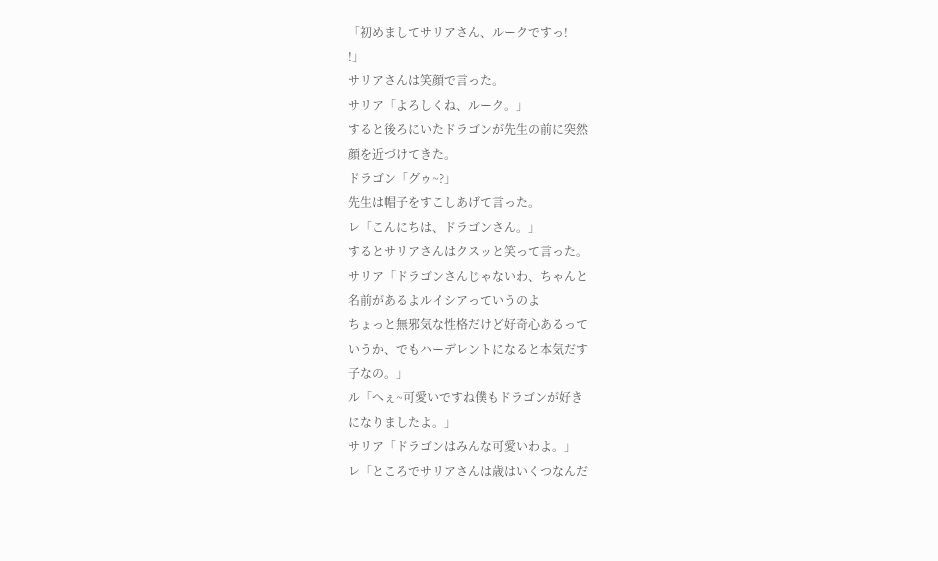「初めましてサリアさん、ルークですっ!
!」
サリアさんは笑顔で言った。
サリア「よろしくね、ルーク。」
すると後ろにいたドラゴンが先生の前に突然
顔を近づけてきた。
ドラゴン「グゥ~?」
先生は帽子をすこしあげて言った。
レ「こんにちは、ドラゴンさん。」
するとサリアさんはクスッと笑って言った。
サリア「ドラゴンさんじゃないわ、ちゃんと
名前があるよルイシアっていうのよ
ちょっと無邪気な性格だけど好奇心あるって
いうか、でもハーデレントになると本気だす
子なの。」
ル「へぇ~可愛いですね僕もドラゴンが好き
になりましたよ。」
サリア「ドラゴンはみんな可愛いわよ。」
レ「ところでサリアさんは歳はいくつなんだ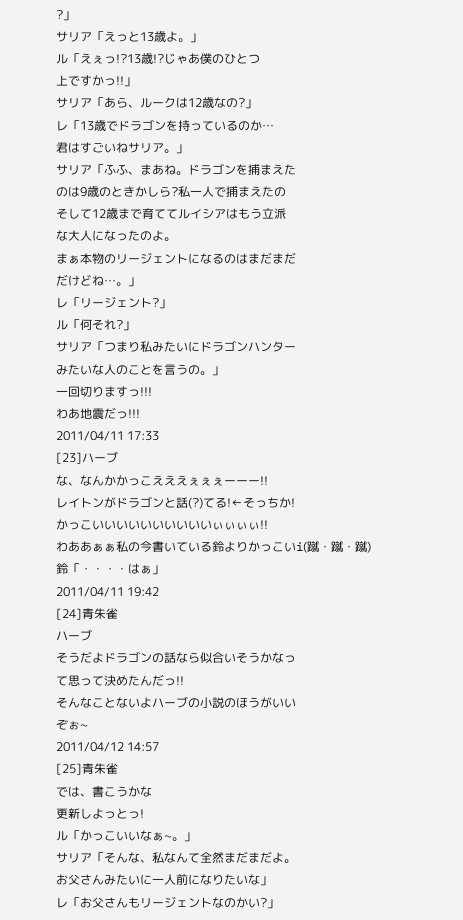?」
サリア「えっと13歳よ。」
ル「えぇっ!?13歳!?じゃあ僕のひとつ
上ですかっ!!」
サリア「あら、ルークは12歳なの?」
レ「13歳でドラゴンを持っているのか…
君はすごいねサリア。」
サリア「ふふ、まあね。ドラゴンを捕まえた
のは9歳のときかしら?私一人で捕まえたの
そして12歳まで育ててルイシアはもう立派
な大人になったのよ。
まぁ本物のリージェントになるのはまだまだ
だけどね…。」
レ「リージェント?」
ル「何それ?」
サリア「つまり私みたいにドラゴンハンター
みたいな人のことを言うの。」
一回切りますっ!!!
わあ地震だっ!!!
2011/04/11 17:33
[23]ハーブ
な、なんかかっこえええぇぇぇーーー!!
レイトンがドラゴンと話(?)てる!←そっちか!
かっこいいいいいいいいいいぃぃぃぃ!!
わああぁぁ私の今書いている鈴よりかっこいi(蹴・蹴・蹴)
鈴「・・・・はぁ」
2011/04/11 19:42
[24]青朱雀
ハーブ
そうだよドラゴンの話なら似合いそうかなっ
て思って決めたんだっ!!
そんなことないよハーブの小説のほうがいい
ぞぉ~
2011/04/12 14:57
[25]青朱雀
では、書こうかな
更新しよっとっ!
ル「かっこいいなぁ~。」
サリア「そんな、私なんて全然まだまだよ。
お父さんみたいに一人前になりたいな」
レ「お父さんもリージェントなのかい?」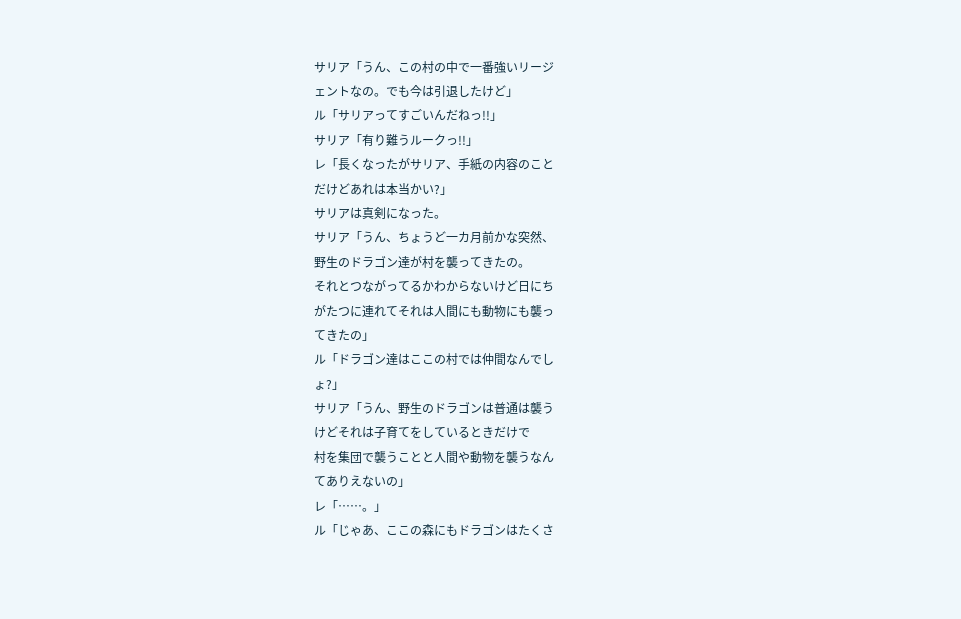サリア「うん、この村の中で一番強いリージ
ェントなの。でも今は引退したけど」
ル「サリアってすごいんだねっ!!」
サリア「有り難うルークっ!!」
レ「長くなったがサリア、手紙の内容のこと
だけどあれは本当かい?」
サリアは真剣になった。
サリア「うん、ちょうど一カ月前かな突然、
野生のドラゴン達が村を襲ってきたの。
それとつながってるかわからないけど日にち
がたつに連れてそれは人間にも動物にも襲っ
てきたの」
ル「ドラゴン達はここの村では仲間なんでし
ょ?」
サリア「うん、野生のドラゴンは普通は襲う
けどそれは子育てをしているときだけで
村を集団で襲うことと人間や動物を襲うなん
てありえないの」
レ「……。」
ル「じゃあ、ここの森にもドラゴンはたくさ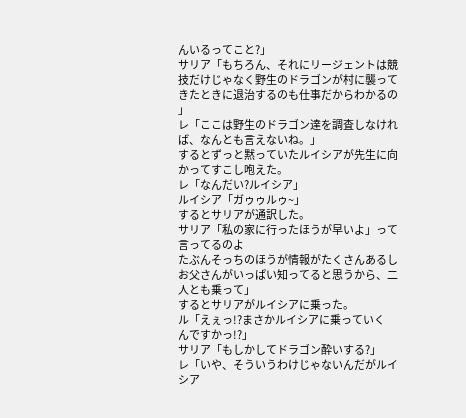んいるってこと?」
サリア「もちろん、それにリージェントは競
技だけじゃなく野生のドラゴンが村に襲って
きたときに退治するのも仕事だからわかるの
」
レ「ここは野生のドラゴン達を調査しなけれ
ば、なんとも言えないね。」
するとずっと黙っていたルイシアが先生に向
かってすこし咆えた。
レ「なんだい?ルイシア」
ルイシア「ガゥゥルゥ~」
するとサリアが通訳した。
サリア「私の家に行ったほうが早いよ」って
言ってるのよ
たぶんそっちのほうが情報がたくさんあるし
お父さんがいっぱい知ってると思うから、二
人とも乗って」
するとサリアがルイシアに乗った。
ル「えぇっ!?まさかルイシアに乗っていく
んですかっ!?」
サリア「もしかしてドラゴン酔いする?」
レ「いや、そういうわけじゃないんだがルイ
シア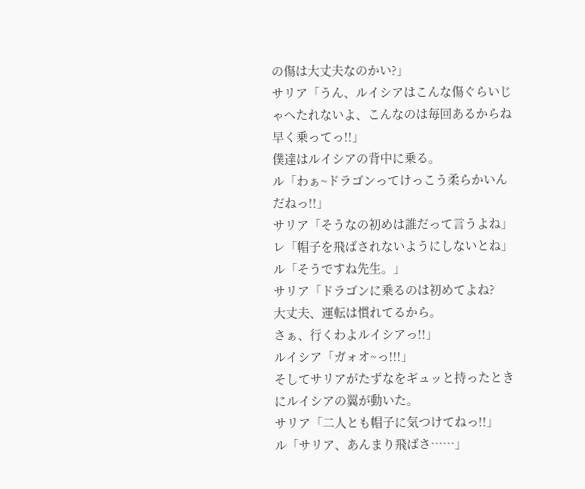の傷は大丈夫なのかい?」
サリア「うん、ルイシアはこんな傷ぐらいじ
ゃへたれないよ、こんなのは毎回あるからね
早く乗ってっ!!」
僕達はルイシアの背中に乗る。
ル「わぁ~ドラゴンってけっこう柔らかいん
だねっ!!」
サリア「そうなの初めは誰だって言うよね」
レ「帽子を飛ばされないようにしないとね」
ル「そうですね先生。」
サリア「ドラゴンに乗るのは初めてよね?
大丈夫、運転は慣れてるから。
さぁ、行くわよルイシアっ!!」
ルイシア「ガォオ~っ!!!」
そしてサリアがたずなをギュッと持ったとき
にルイシアの翼が動いた。
サリア「二人とも帽子に気つけてねっ!!」
ル「サリア、あんまり飛ばさ……」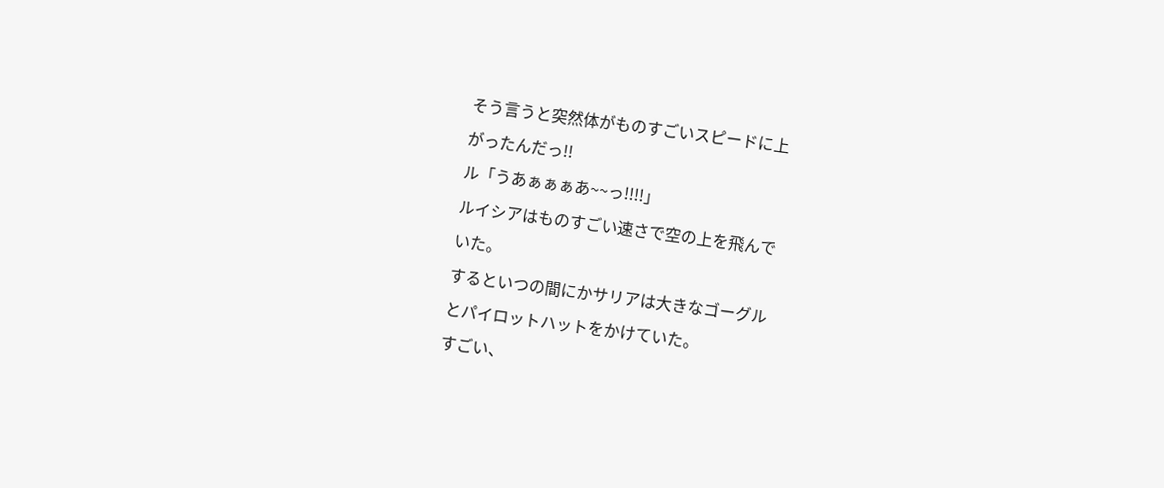そう言うと突然体がものすごいスピードに上
がったんだっ!!
ル「うあぁぁぁあ~~っ!!!!」
ルイシアはものすごい速さで空の上を飛んで
いた。
するといつの間にかサリアは大きなゴーグル
とパイロットハットをかけていた。
すごい、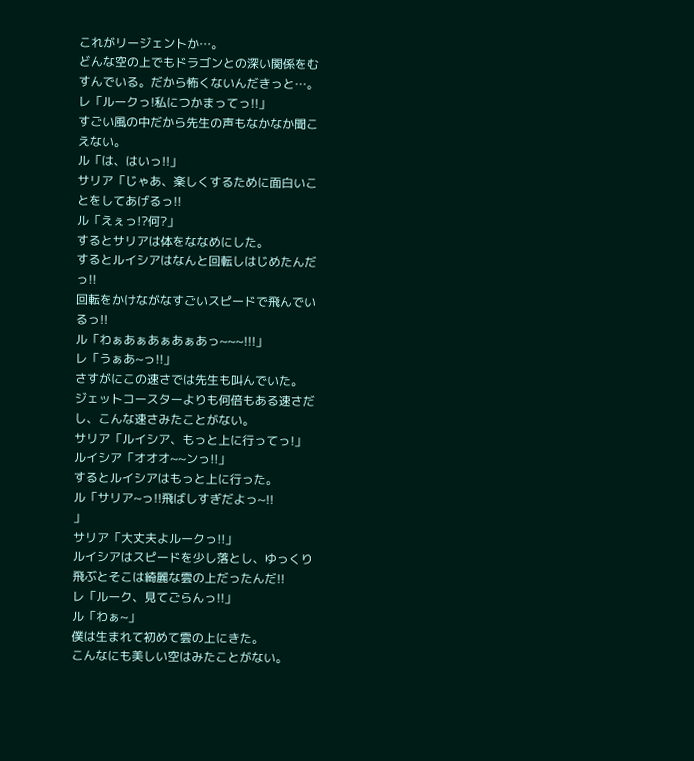これがリージェントか…。
どんな空の上でもドラゴンとの深い関係をむ
すんでいる。だから怖くないんだきっと…。
レ「ルークっ!私につかまってっ!!」
すごい風の中だから先生の声もなかなか聞こ
えない。
ル「は、はいっ!!」
サリア「じゃあ、楽しくするために面白いこ
とをしてあげるっ!!
ル「えぇっ!?何?」
するとサリアは体をななめにした。
するとルイシアはなんと回転しはじめたんだ
っ!!
回転をかけながなすごいスピードで飛んでい
るっ!!
ル「わぁあぁあぁあぁあっ~~~!!!」
レ「うぁあ~っ!!」
さすがにこの速さでは先生も叫んでいた。
ジェットコースターよりも何倍もある速さだ
し、こんな速さみたことがない。
サリア「ルイシア、もっと上に行ってっ!」
ルイシア「オオオ~~ンっ!!」
するとルイシアはもっと上に行った。
ル「サリア~っ!!飛ばしすぎだよっ~!!
」
サリア「大丈夫よルークっ!!」
ルイシアはスピードを少し落とし、ゆっくり
飛ぶとそこは綺麗な雲の上だったんだ!!
レ「ルーク、見てごらんっ!!」
ル「わぁ~」
僕は生まれて初めて雲の上にきた。
こんなにも美しい空はみたことがない。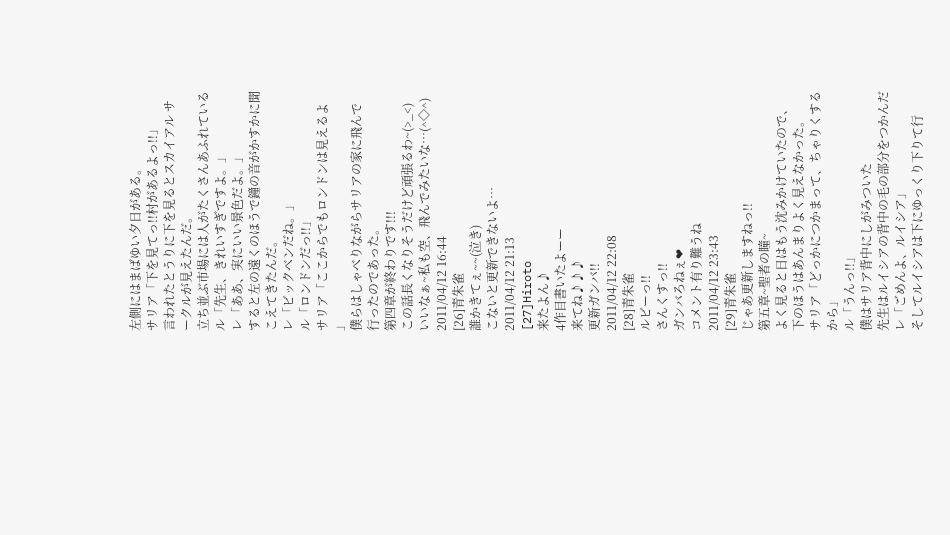左側にはまばゆい夕日がある。
サリア「下を見てっ!!村があるよっ!!」
言われたとうりに下を見るとスカイアル サ
ークルが見えたんだ。
立ち並ぶ市場には人がたくさんあふれている
ル「先生、きれいすぎですよ。」
レ「ああ、実にいい景色だよ。」
すると左の遠くのほうで鐘の音がかすかに聞
こえてきたんだ。
レ「ビックベンだね。」
ル「ロンドンだっ!!」
サリア「ここからでもロンドンは見えるよ
」
僕らはしゃべりながらサリアの家に飛んで
行ったのであった。
第四章が終わりです!!!
この話長くなりそうだけど頑張るわ~(>_<)
いいなぁ~私も空、飛んでみたいな…(^◇^)
2011/04/12 16:44
[26]青朱雀
誰かきてぇ~~(泣き)
こないと更新できないよ…
2011/04/12 21:13
[27]Hiroto
来たよん♪
4作目書いたよーー
来てね♪♪♪
更新ガンバ!!
2011/04/12 22:08
[28]青朱雀
ルビーっ!!
さんくすっ!!
ガンバろねぇ❤
コメント有り難うね
2011/04/12 23:43
[29]青朱雀
じゃあ更新しますねっ!!
第五章~聖者の瞳~
よく見ると日はもう沈みかけていたので、
下のほうはあんまりよく見えなかった。
サリア「どっかにつかまって、ちゃりくする
から」
ル「うんっ!!」
僕はサリア背中にしがみついた
先生はルイシアの背中の毛の部分をつかんだ
レ「ごめんよ、ルイシア」
そしてルイシアは下にゆっくり下りて行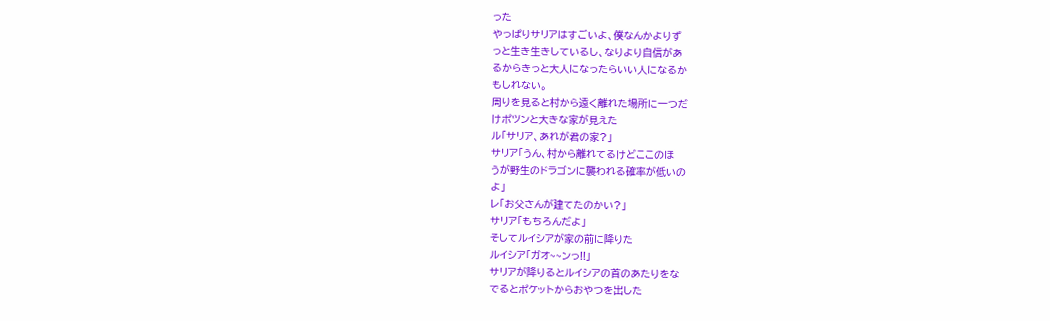った
やっぱりサリアはすごいよ、僕なんかよりず
っと生き生きしているし、なりより自信があ
るからきっと大人になったらいい人になるか
もしれない。
周りを見ると村から遠く離れた場所に一つだ
けポツンと大きな家が見えた
ル「サリア、あれが君の家?」
サリア「うん、村から離れてるけどここのほ
うが野生のドラゴンに襲われる確率が低いの
よ」
レ「お父さんが建てたのかい?」
サリア「もちろんだよ」
そしてルイシアが家の前に降りた
ルイシア「ガオ~~ンっ!!」
サリアが降りるとルイシアの首のあたりをな
でるとポケットからおやつを出した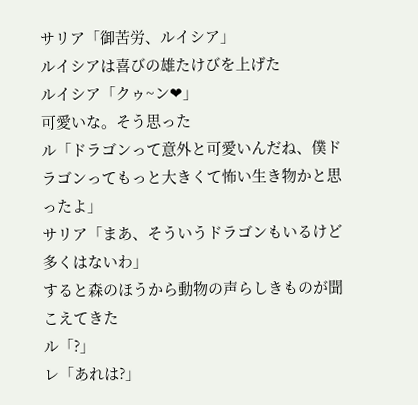サリア「御苦労、ルイシア」
ルイシアは喜びの雄たけびを上げた
ルイシア「クゥ~ン❤」
可愛いな。そう思った
ル「ドラゴンって意外と可愛いんだね、僕ド
ラゴンってもっと大きくて怖い生き物かと思
ったよ」
サリア「まあ、そういうドラゴンもいるけど
多くはないわ」
すると森のほうから動物の声らしきものが聞
こえてきた
ル「?」
レ「あれは?」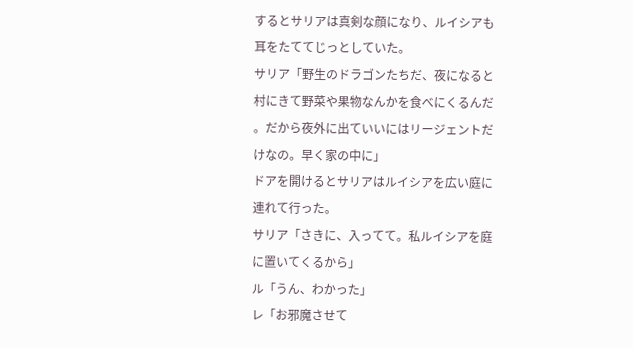するとサリアは真剣な顔になり、ルイシアも
耳をたててじっとしていた。
サリア「野生のドラゴンたちだ、夜になると
村にきて野菜や果物なんかを食べにくるんだ
。だから夜外に出ていいにはリージェントだ
けなの。早く家の中に」
ドアを開けるとサリアはルイシアを広い庭に
連れて行った。
サリア「さきに、入ってて。私ルイシアを庭
に置いてくるから」
ル「うん、わかった」
レ「お邪魔させて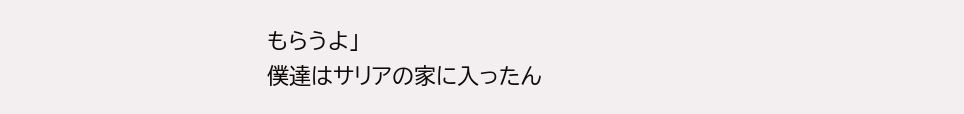もらうよ」
僕達はサリアの家に入ったん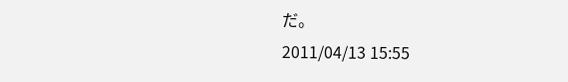だ。
2011/04/13 15:55